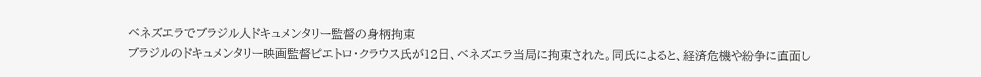ベネズエラでブラジル人ドキュメンタリー監督の身柄拘束
ブラジルのドキュメンタリー映画監督ピエトロ・クラウス氏が12日、ベネズエラ当局に拘束された。同氏によると、経済危機や紛争に直面し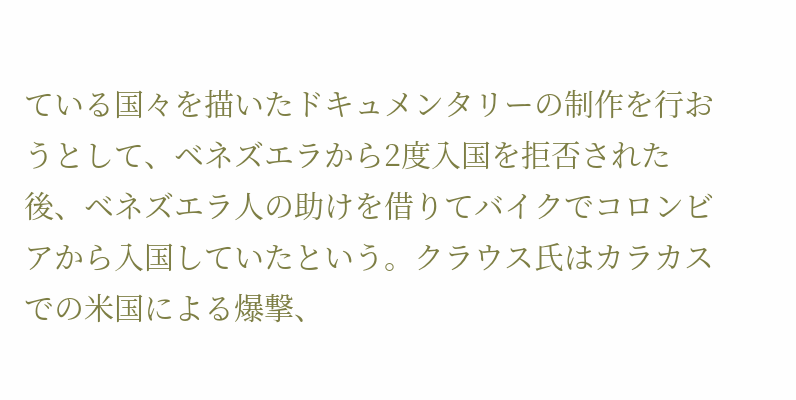ている国々を描いたドキュメンタリーの制作を行おうとして、ベネズエラから2度入国を拒否された後、ベネズエラ人の助けを借りてバイクでコロンビアから入国していたという。クラウス氏はカラカスでの米国による爆撃、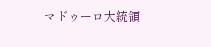マドゥーロ大統領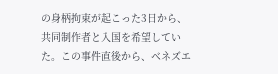の身柄拘束が起こった3日から、共同制作者と入国を希望していた。この事件直後から、ベネズエ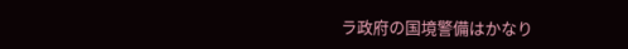ラ政府の国境警備はかなり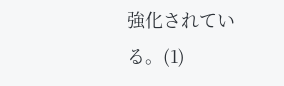強化されている。(1)